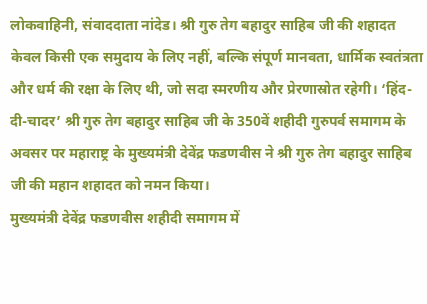लोकवाहिनी, संवाददाता नांदेड। श्री गुरु तेग बहादुर साहिब जी की शहादत केवल किसी एक समुदाय के लिए नहीं, बल्कि संपूर्ण मानवता, धार्मिक स्वतंत्रता और धर्म की रक्षा के लिए थी, जो सदा स्मरणीय और प्रेरणास्रोत रहेगी। ‘हिंद-दी-चादर’ श्री गुरु तेग बहादुर साहिब जी के 350वें शहीदी गुरुपर्व समागम के अवसर पर महाराष्ट्र के मुख्यमंत्री देवेंद्र फडणवीस ने श्री गुरु तेग बहादुर साहिब जी की महान शहादत को नमन किया।
मुख्यमंत्री देवेंद्र फडणवीस शहीदी समागम में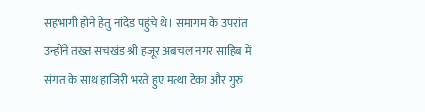सहभागी होने हेतु नांदेड पहुंचे थे। समागम के उपरांत उन्होंने तख्त सचखंड श्री हजूर अबचल नगर साहिब में संगत के साथ हाजिरी भरते हुए मत्था टेका और गुरु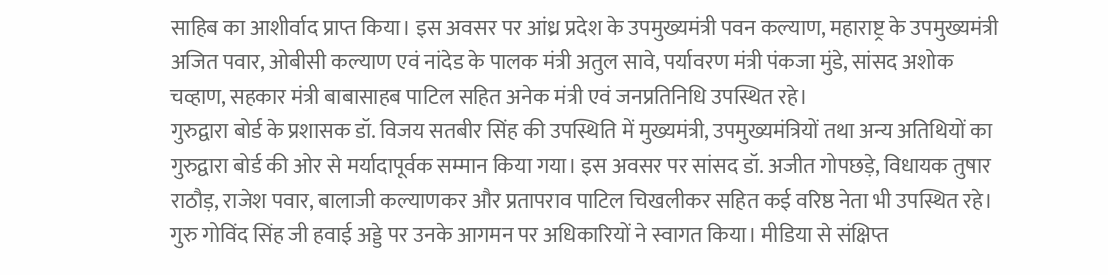साहिब का आशीर्वाद प्राप्त किया। इस अवसर पर आंध्र प्रदेश के उपमुख्यमंत्री पवन कल्याण, महाराष्ट्र के उपमुख्यमंत्री अजित पवार, ओबीसी कल्याण एवं नांदेड के पालक मंत्री अतुल सावे, पर्यावरण मंत्री पंकजा मुंडे, सांसद अशोक चव्हाण, सहकार मंत्री बाबासाहब पाटिल सहित अनेक मंत्री एवं जनप्रतिनिधि उपस्थित रहे।
गुरुद्वारा बोर्ड के प्रशासक डॉ. विजय सतबीर सिंह की उपस्थिति में मुख्यमंत्री, उपमुख्यमंत्रियों तथा अन्य अतिथियों का गुरुद्वारा बोर्ड की ओर से मर्यादापूर्वक सम्मान किया गया। इस अवसर पर सांसद डॉ. अजीत गोपछड़े, विधायक तुषार राठौड़, राजेश पवार, बालाजी कल्याणकर और प्रतापराव पाटिल चिखलीकर सहित कई वरिष्ठ नेता भी उपस्थित रहे।
गुरु गोविंद सिंह जी हवाई अड्डे पर उनके आगमन पर अधिकारियों ने स्वागत किया। मीडिया से संक्षिप्त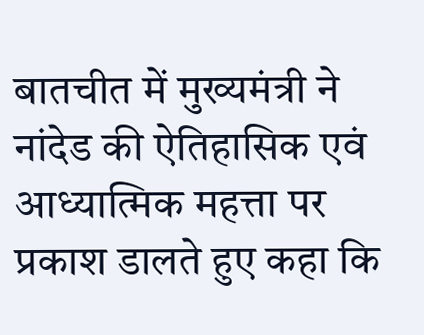बातचीत में मुख्यमंत्री ने नांदेड की ऐतिहासिक एवं आध्यात्मिक महत्ता पर प्रकाश डालते हुए कहा कि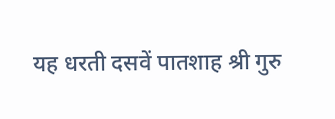यह धरती दसवें पातशाह श्री गुरु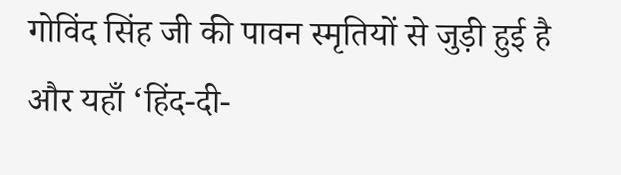गोविंद सिंह जी की पावन स्मृतियों से जुड़ी हुई है और यहाँ ‘हिंद-दी-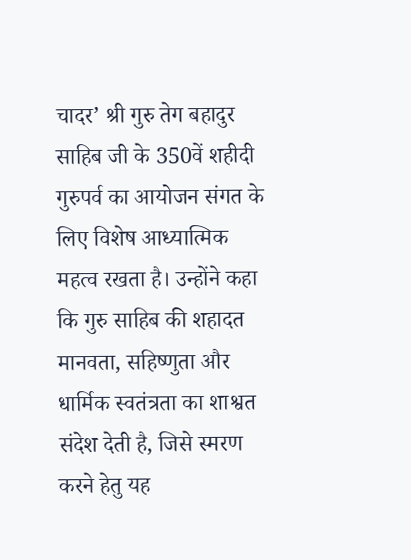चादर’ श्री गुरु तेग बहादुर साहिब जी के 350वें शहीदी गुरुपर्व का आयोजन संगत के लिए विशेष आध्यात्मिक महत्व रखता है। उन्होंने कहा कि गुरु साहिब की शहादत मानवता, सहिष्णुता और धार्मिक स्वतंत्रता का शाश्वत संदेश देती है, जिसे स्मरण करने हेतु यह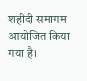शहीदी समागम आयोजित किया गया है।